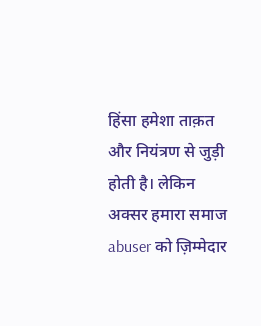हिंसा हमेशा ताक़त और नियंत्रण से जुड़ी होती है। लेकिन अक्सर हमारा समाज abuser को ज़िम्मेदार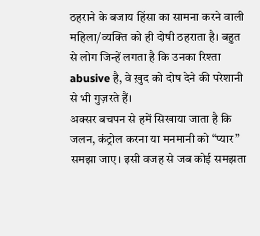ठहराने के बजाय हिंसा का सामना करने वाली महिला/व्यक्ति को ही दोषी ठहराता है। बहुत से लोग जिन्हें लगता है कि उनका रिश्ता abusive है, वे ख़ुद को दोष देने की परेशानी से भी गुज़रते हैं।
अक्सर बचपन से हमें सिखाया जाता है कि जलन, कंट्रोल करना या मनमानी को “प्यार” समझा जाए। इसी वजह से जब कोई समझता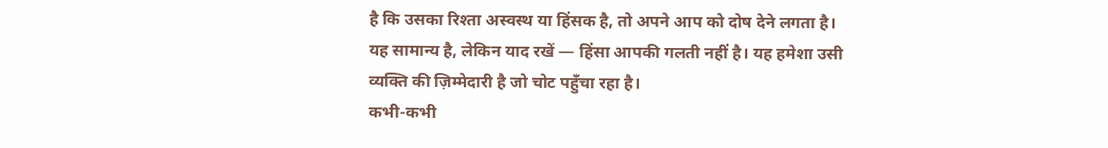है कि उसका रिश्ता अस्वस्थ या हिंसक है, तो अपने आप को दोष देने लगता है। यह सामान्य है, लेकिन याद रखें — हिंसा आपकी गलती नहीं है। यह हमेशा उसी व्यक्ति की ज़िम्मेदारी है जो चोट पहुँचा रहा है।
कभी-कभी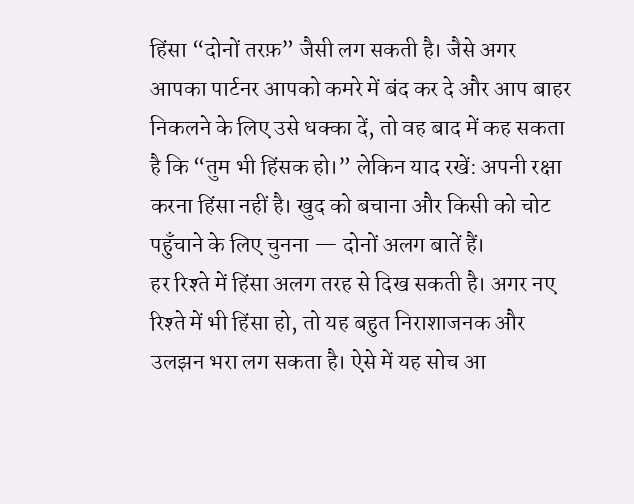हिंसा “दोनों तरफ़” जैसी लग सकती है। जैसे अगर आपका पार्टनर आपको कमरे में बंद कर दे और आप बाहर निकलने के लिए उसे धक्का दें, तो वह बाद में कह सकता है कि “तुम भी हिंसक हो।” लेकिन याद रखें: अपनी रक्षा करना हिंसा नहीं है। खुद को बचाना और किसी को चोट पहुँचाने के लिए चुनना — दोनों अलग बातें हैं।
हर रिश्ते में हिंसा अलग तरह से दिख सकती है। अगर नए रिश्ते में भी हिंसा हो, तो यह बहुत निराशाजनक और उलझन भरा लग सकता है। ऐसे में यह सोच आ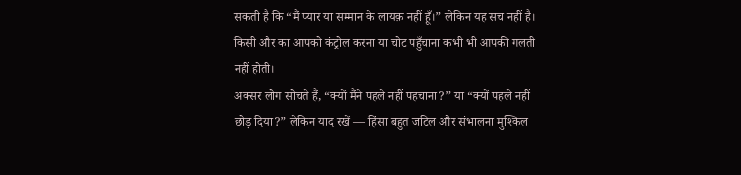सकती है कि “मैं प्यार या सम्मान के लायक़ नहीं हूँ।” लेकिन यह सच नहीं है। किसी और का आपको कंट्रोल करना या चोट पहुँचाना कभी भी आपकी गलती नहीं होती।
अक्सर लोग सोचते हैं, “क्यों मैंने पहले नहीं पहचाना?” या “क्यों पहले नहीं छोड़ दिया?” लेकिन याद रखें — हिंसा बहुत जटिल और संभालना मुश्किल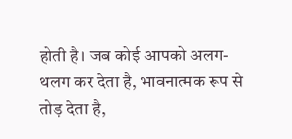होती है। जब कोई आपको अलग-थलग कर देता है, भावनात्मक रूप से तोड़ देता है,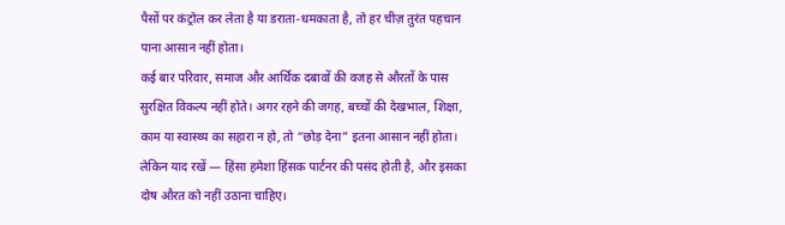पैसों पर कंट्रोल कर लेता है या डराता-धमकाता है, तो हर चीज़ तुरंत पहचान पाना आसान नहीं होता।
कई बार परिवार, समाज और आर्थिक दबावों की वजह से औरतों के पास सुरक्षित विकल्प नहीं होते। अगर रहने की जगह, बच्चों की देखभाल, शिक्षा, काम या स्वास्थ्य का सहारा न हो, तो “छोड़ देना” इतना आसान नहीं होता। लेकिन याद रखें — हिंसा हमेशा हिंसक पार्टनर की पसंद होती है, और इसका दोष औरत को नहीं उठाना चाहिए।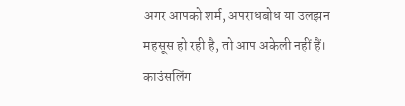अगर आपको शर्म, अपराधबोध या उलझन महसूस हो रही है, तो आप अकेली नहीं हैं। काउंसलिंग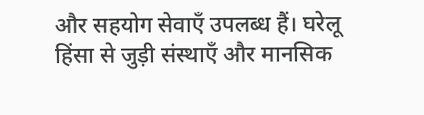और सहयोग सेवाएँ उपलब्ध हैं। घरेलू हिंसा से जुड़ी संस्थाएँ और मानसिक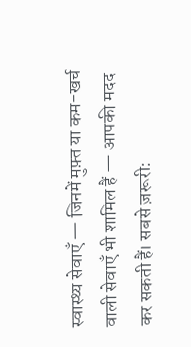स्वास्थ्य सेवाएँ — जिनमें मुफ़्त या कम-खर्च वाली सेवाएँ भी शामिल हैं — आपकी मदद कर सकती हैं। सबसे ज़रूरी: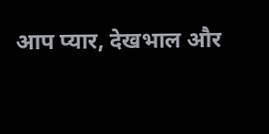आप प्यार, देखभाल और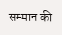सम्मान की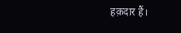हक़दार हैं।